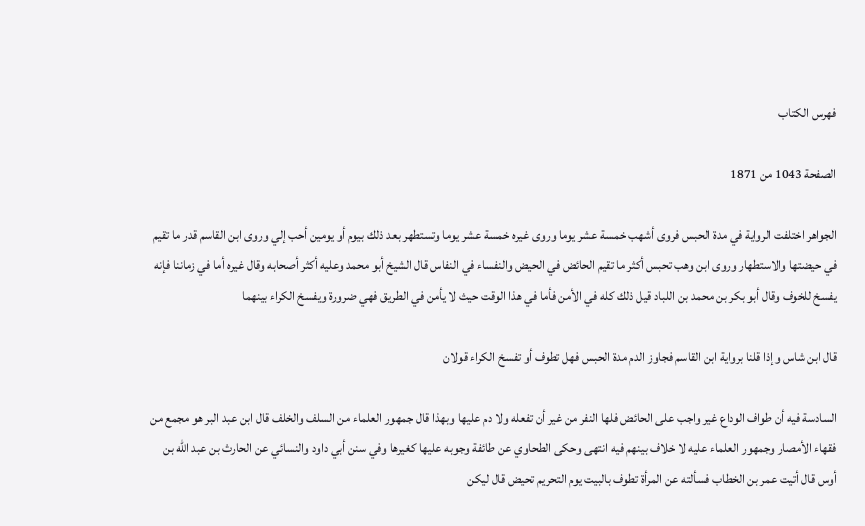فهرس الكتاب

الصفحة 1043 من 1871

الجواهر اختلفت الرواية في مدة الحبس فروى أشهب خمسة عشر يوما وروى غيره خمسة عشر يوما وتستطهر بعد ذلك بيوم أو يومين أحب إلي وروى ابن القاسم قدر ما تقيم في حيضتها والاستطهار وروى ابن وهب تحبس أكثر ما تقيم الحائض في الحيض والنفساء في النفاس قال الشيخ أبو محمد وعليه أكثر أصحابه وقال غيره أما في زماننا فإنه يفسخ للخوف وقال أبو بكر بن محمد بن اللباد قيل ذلك كله في الأمن فأما في هذا الوقت حيث لا يأمن في الطريق فهي ضرورة ويفسخ الكراء بينهما

قال ابن شاس وإذا قلنا برواية ابن القاسم فجاوز الدم مدة الحبس فهل تطوف أو تفسخ الكراء قولان

السادسة فيه أن طواف الوداع غير واجب على الحائض فلها النفر من غير أن تفعله ولا دم عليها وبهذا قال جمهور العلماء من السلف والخلف قال ابن عبد البر هو مجمع من فقهاء الأمصار وجمهور العلماء عليه لا خلاف بينهم فيه انتهى وحكى الطحاوي عن طائفة وجوبه عليها كغيرها وفي سنن أبي داود والنسائي عن الحارث بن عبد الله بن أوس قال أتيت عمر بن الخطاب فسألته عن المرأة تطوف بالبيت يوم التحريم تحيض قال ليكن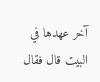آخر عهدها في البيت قال فقال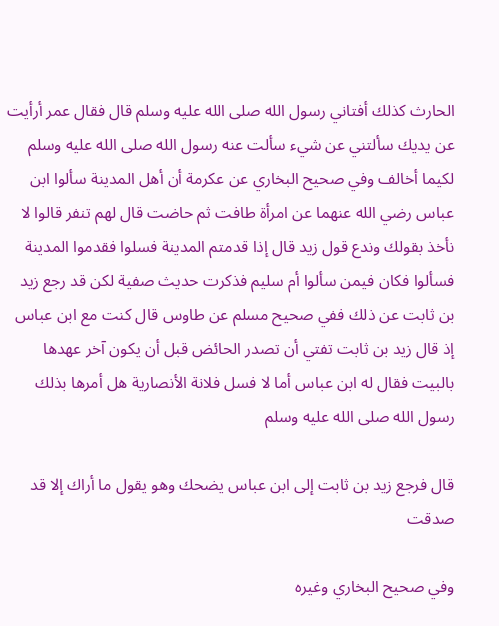الحارث كذلك أفتاني رسول الله صلى الله عليه وسلم قال فقال عمر أرأيت عن يديك سألتني عن شيء سألت عنه رسول الله صلى الله عليه وسلم لكيما أخالف وفي صحيح البخاري عن عكرمة أن أهل المدينة سألوا ابن عباس رضي الله عنهما عن امرأة طافت ثم حاضت قال لهم تنفر قالوا لا نأخذ بقولك وندع قول زيد قال إذا قدمتم المدينة فسلوا فقدموا المدينة فسألوا فكان فيمن سألوا أم سليم فذكرت حديث صفية لكن قد رجع زيد بن ثابت عن ذلك ففي صحيح مسلم عن طاوس قال كنت مع ابن عباس إذ قال زيد بن ثابت تفتي أن تصدر الحائض قبل أن يكون آخر عهدها بالبيت فقال له ابن عباس أما لا فسل فلانة الأنصارية هل أمرها بذلك رسول الله صلى الله عليه وسلم

قال فرجع زيد بن ثابت إلى ابن عباس يضحك وهو يقول ما أراك إلا قد صدقت

وفي صحيح البخاري وغيره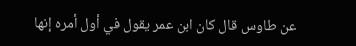عن طاوس قال كان ابن عمر يقول في أول أمره إنها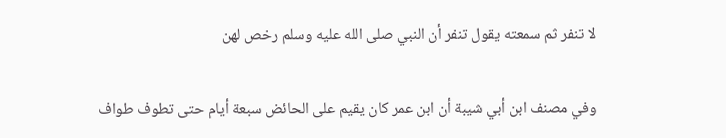لا تنفر ثم سمعته يقول تنفر أن النبي صلى الله عليه وسلم رخص لهن

وفي مصنف ابن أبي شيبة أن ابن عمر كان يقيم على الحائض سبعة أيام حتى تطوف طواف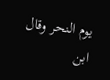يوم النحر وقال ابن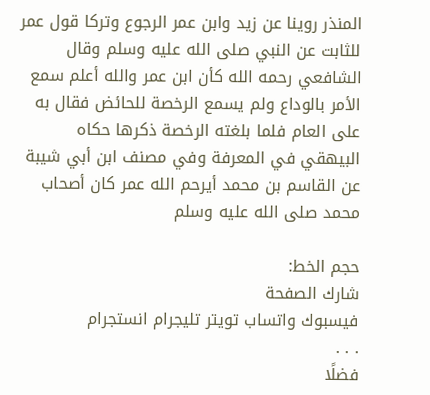المنذر روينا عن زيد وابن عمر الرجوع وتركا قول عمر للثابت عن النبي صلى الله عليه وسلم وقال الشافعي رحمه الله كأن ابن عمر والله أعلم سمع الأمر بالوداع ولم يسمع الرخصة للحائض فقال به على العام فلما بلغته الرخصة ذكرها حكاه البيهقي في المعرفة وفي مصنف ابن أبي شيبة عن القاسم بن محمد أيرحم الله عمر كان أصحاب محمد صلى الله عليه وسلم

حجم الخط:
شارك الصفحة
فيسبوك واتساب تويتر تليجرام انستجرام
. . .
فضلًا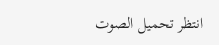انتظر تحميل الصوت